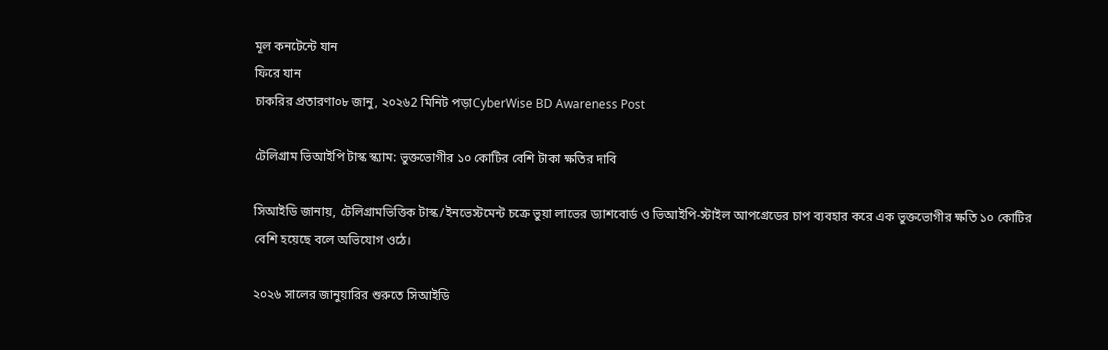মূল কনটেন্টে যান
ফিরে যান
চাকরির প্রতারণা০৮ জানু, ২০২৬2 মিনিট পড়াCyberWise BD Awareness Post

টেলিগ্রাম ভিআইপি টাস্ক স্ক্যাম: ভুক্তভোগীর ১০ কোটির বেশি টাকা ক্ষতির দাবি

সিআইডি জানায়, টেলিগ্রামভিত্তিক টাস্ক/ইনভেস্টমেন্ট চক্রে ভুয়া লাভের ড্যাশবোর্ড ও ভিআইপি-স্টাইল আপগ্রেডের চাপ ব্যবহার করে এক ভুক্তভোগীর ক্ষতি ১০ কোটির বেশি হয়েছে বলে অভিযোগ ওঠে।

২০২৬ সালের জানুয়ারির শুরুতে সিআইডি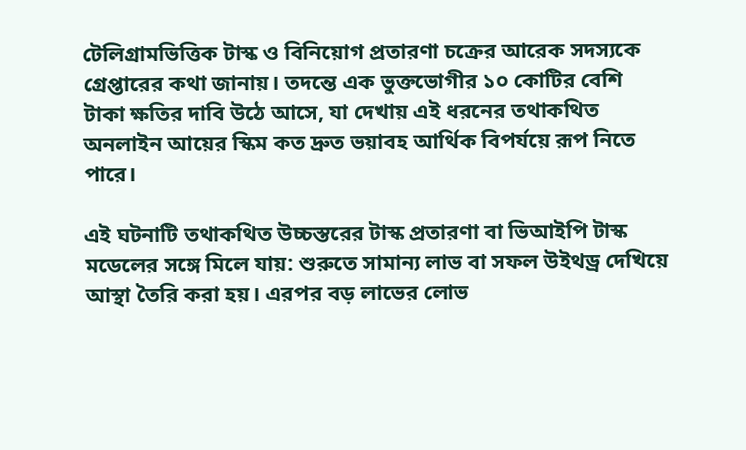টেলিগ্রামভিত্তিক টাস্ক ও বিনিয়োগ প্রতারণা চক্রের আরেক সদস্যকে গ্রেপ্তারের কথা জানায়। তদন্তে এক ভুক্তভোগীর ১০ কোটির বেশি টাকা ক্ষতির দাবি উঠে আসে, যা দেখায় এই ধরনের তথাকথিত অনলাইন আয়ের স্কিম কত দ্রুত ভয়াবহ আর্থিক বিপর্যয়ে রূপ নিতে পারে।

এই ঘটনাটি তথাকথিত উচ্চস্তরের টাস্ক প্রতারণা বা ভিআইপি টাস্ক মডেলের সঙ্গে মিলে যায়: শুরুতে সামান্য লাভ বা সফল উইথড্র দেখিয়ে আস্থা তৈরি করা হয়। এরপর বড় লাভের লোভ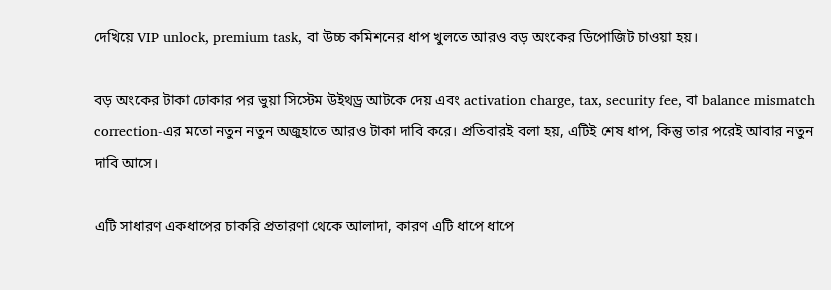দেখিয়ে VIP unlock, premium task, বা উচ্চ কমিশনের ধাপ খুলতে আরও বড় অংকের ডিপোজিট চাওয়া হয়।

বড় অংকের টাকা ঢোকার পর ভুয়া সিস্টেম উইথড্র আটকে দেয় এবং activation charge, tax, security fee, বা balance mismatch correction-এর মতো নতুন নতুন অজুহাতে আরও টাকা দাবি করে। প্রতিবারই বলা হয়, এটিই শেষ ধাপ, কিন্তু তার পরেই আবার নতুন দাবি আসে।

এটি সাধারণ একধাপের চাকরি প্রতারণা থেকে আলাদা, কারণ এটি ধাপে ধাপে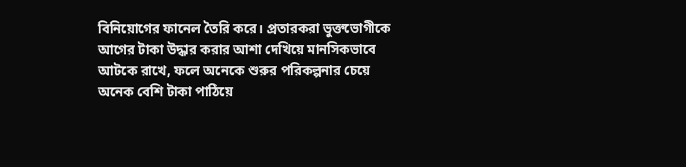বিনিয়োগের ফানেল তৈরি করে। প্রতারকরা ভুক্তভোগীকে আগের টাকা উদ্ধার করার আশা দেখিয়ে মানসিকভাবে আটকে রাখে, ফলে অনেকে শুরুর পরিকল্পনার চেয়ে অনেক বেশি টাকা পাঠিয়ে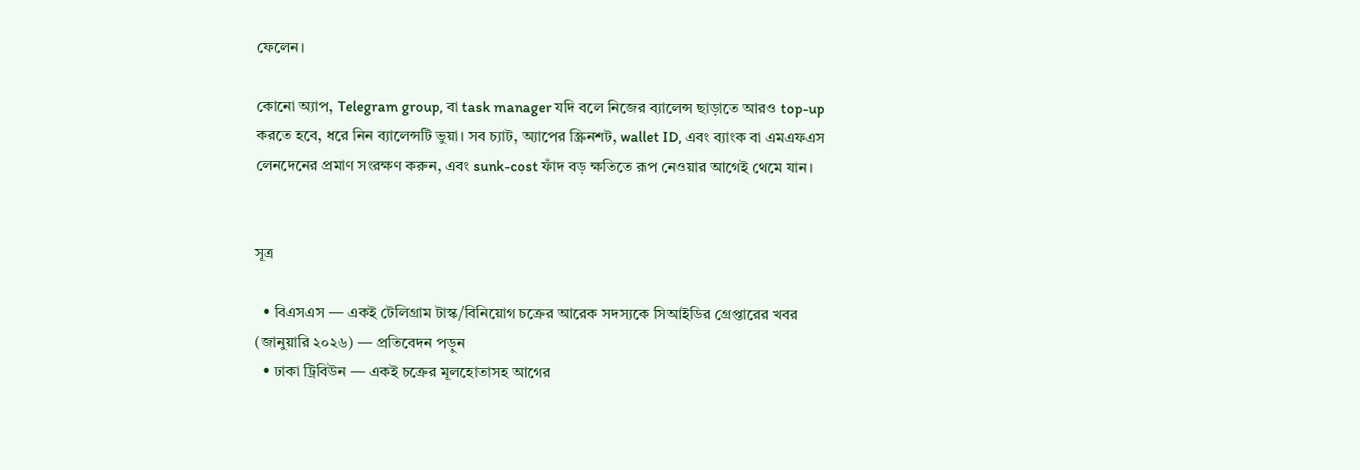ফেলেন।

কোনো অ্যাপ, Telegram group, বা task manager যদি বলে নিজের ব্যালেন্স ছাড়াতে আরও top-up করতে হবে, ধরে নিন ব্যালেন্সটি ভুয়া। সব চ্যাট, অ্যাপের স্ক্রিনশট, wallet ID, এবং ব্যাংক বা এমএফএস লেনদেনের প্রমাণ সংরক্ষণ করুন, এবং sunk-cost ফাঁদ বড় ক্ষতিতে রূপ নেওয়ার আগেই থেমে যান।


সূত্র

  • বিএসএস — একই টেলিগ্রাম টাস্ক/বিনিয়োগ চক্রের আরেক সদস্যকে সিআইডির গ্রেপ্তারের খবর (জানুয়ারি ২০২৬) — প্রতিবেদন পড়ুন
  • ঢাকা ট্রিবিউন — একই চক্রের মূলহোতাসহ আগের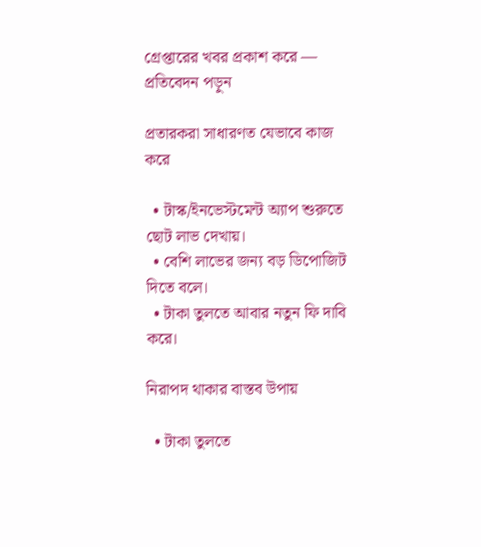গ্রেপ্তারের খবর প্রকাশ করে — প্রতিবেদন পড়ুন

প্রতারকরা সাধারণত যেভাবে কাজ করে

  • টাস্ক/ইনভেস্টমেন্ট অ্যাপ শুরুতে ছোট লাভ দেখায়।
  • বেশি লাভের জন্য বড় ডিপোজিট দিতে বলে।
  • টাকা তুলতে আবার নতুন ফি দাবি করে।

নিরাপদ থাকার বাস্তব উপায়

  • টাকা তুলতে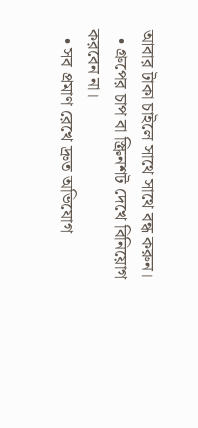আবার টাকা চাইলে সাথে সাথে বন্ধ করুন।
  • গ্রুপের চাপ বা স্ক্রিনশট দেখে বিনিয়োগ করবেন না।
  • সব প্রমাণ রেখে দ্রুত অভিযোগ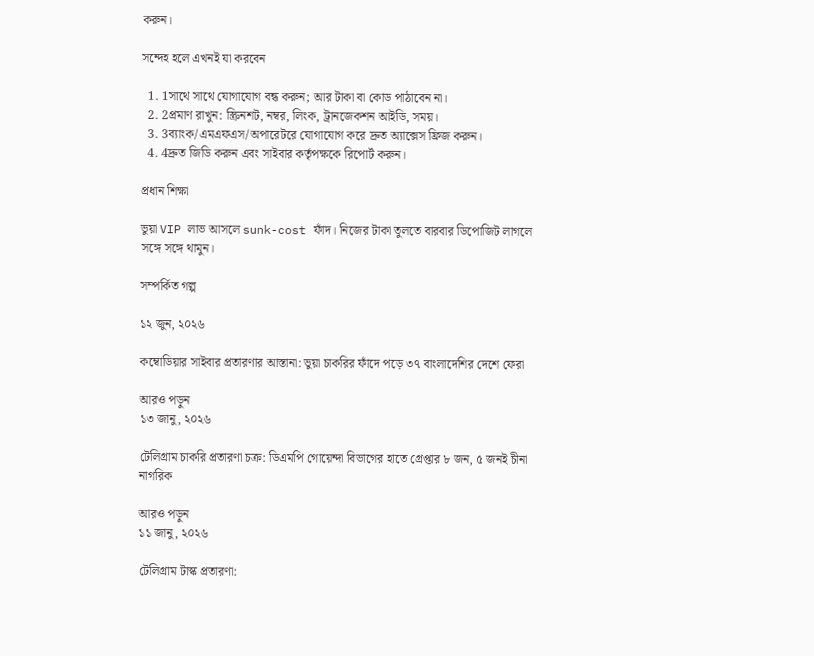করুন।

সন্দেহ হলে এখনই যা করবেন

  1. 1সাথে সাথে যোগাযোগ বন্ধ করুন; আর টাকা বা কোড পাঠাবেন না।
  2. 2প্রমাণ রাখুন: স্ক্রিনশট, নম্বর, লিংক, ট্রানজেকশন আইডি, সময়।
  3. 3ব্যাংক/এমএফএস/অপারেটরে যোগাযোগ করে দ্রুত অ্যাক্সেস ফ্রিজ করুন।
  4. 4দ্রুত জিডি করুন এবং সাইবার কর্তৃপক্ষকে রিপোর্ট করুন।

প্রধান শিক্ষা

ভুয়া VIP লাভ আসলে sunk-cost ফাঁদ। নিজের টাকা তুলতে বারবার ডিপোজিট লাগলে সঙ্গে সঙ্গে থামুন।

সম্পর্কিত গল্প

১২ জুন, ২০২৬

কম্বোডিয়ার সাইবার প্রতারণার আস্তানা: ভুয়া চাকরির ফাঁদে পড়ে ৩৭ বাংলাদেশির দেশে ফেরা

আরও পড়ুন
১৩ জানু, ২০২৬

টেলিগ্রাম চাকরি প্রতারণা চক্র: ডিএমপি গোয়েন্দা বিভাগের হাতে গ্রেপ্তার ৮ জন, ৫ জনই চীনা নাগরিক

আরও পড়ুন
১১ জানু, ২০২৬

টেলিগ্রাম টাস্ক প্রতারণা: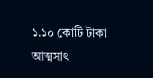১.১০ কোটি টাকা আত্মসাৎ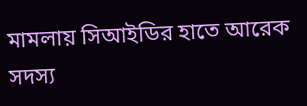মামলায় সিআইডির হাতে আরেক সদস্য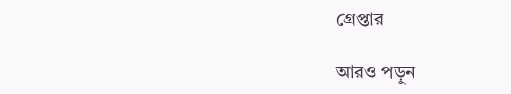গ্রেপ্তার

আরও পড়ুন